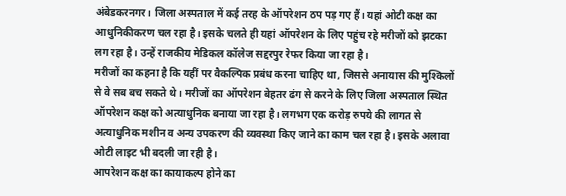अंबेडकरनगर। जिला अस्पताल में कई तरह के ऑपरेशन ठप पड़ गए हैं। यहां ओटी कक्ष का आधुनिकीकरण चल रहा है। इसके चलते ही यहां ऑपरेशन के लिए पहुंच रहे मरीजों को झटका लग रहा है। उन्हें राजकीय मेडिकल कॉलेज सद्दरपुर रेफर किया जा रहा है।
मरीजों का कहना है कि यहीं पर वैकल्पिक प्रबंध करना चाहिए था, जिससे अनायास की मुश्किलों से वे सब बच सकते थे। मरीजों का ऑपरेशन बेहतर ढंग से करने के लिए जिला अस्पताल स्थित ऑपरेशन कक्ष को अत्याधुनिक बनाया जा रहा है। लगभग एक करोड़ रुपये की लागत से अत्याधुनिक मशीन व अन्य उपकरण की व्यवस्था किए जाने का काम चल रहा है। इसके अलावा ओटी लाइट भी बदली जा रही है।
आपरेशन कक्ष का कायाकल्प होने का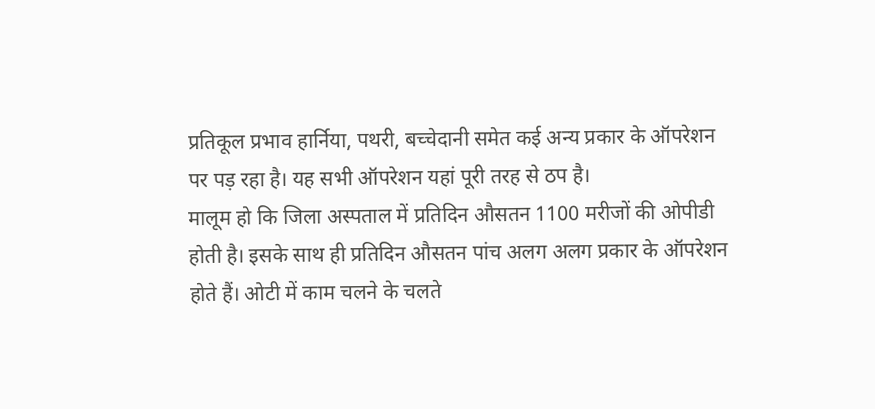प्रतिकूल प्रभाव हार्निया, पथरी, बच्चेदानी समेत कई अन्य प्रकार के ऑपरेशन पर पड़ रहा है। यह सभी ऑपरेशन यहां पूरी तरह से ठप है।
मालूम हो कि जिला अस्पताल में प्रतिदिन औसतन 1100 मरीजों की ओपीडी होती है। इसके साथ ही प्रतिदिन औसतन पांच अलग अलग प्रकार के ऑपरेशन होते हैं। ओटी में काम चलने के चलते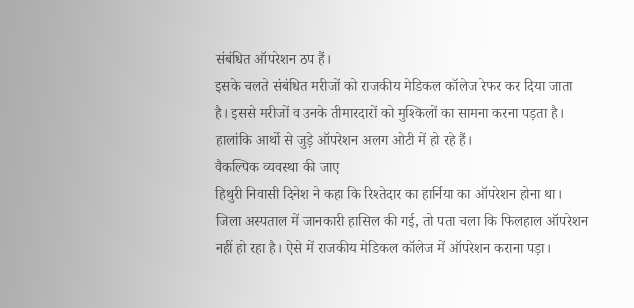संबंधित ऑपरेशन ठप हैं।
इसके चलते संबंधित मरीजों को राजकीय मेडिकल कॉलेज रेफर कर दिया जाता है। इससे मरीजों व उनके तीमारदारों को मुश्किलों का सामना करना पड़ता है। हालांकि आर्थो से जुड़े ऑपरेशन अलग ओटी में हो रहे हैं।
वैकल्पिक व्यवस्था की जाए
हिथुरी निवासी दिनेश ने कहा कि रिश्तेदार का हार्निया का ऑपरेशन होना था। जिला अस्पताल में जानकारी हासिल की गई, तो पता चला कि फिलहाल ऑपरेशन नहीं हो रहा है। ऐसे में राजकीय मेडिकल कॉलेज में ऑपरेशन कराना पड़ा।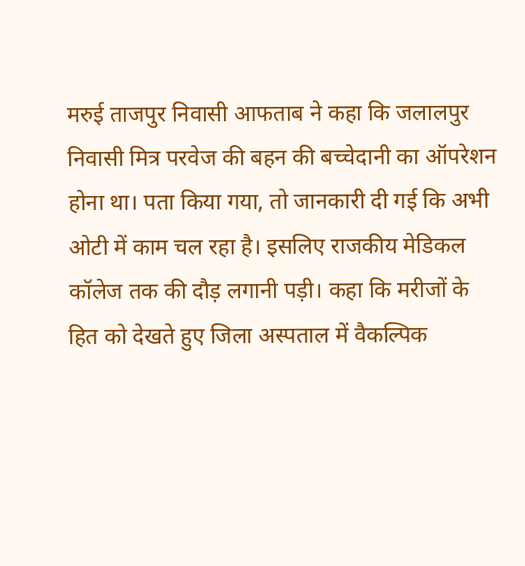मरुई ताजपुर निवासी आफताब ने कहा कि जलालपुर निवासी मित्र परवेज की बहन की बच्चेदानी का ऑपरेशन होना था। पता किया गया, तो जानकारी दी गई कि अभी ओटी में काम चल रहा है। इसलिए राजकीय मेडिकल कॉलेज तक की दौड़ लगानी पड़ी। कहा कि मरीजों के हित को देखते हुए जिला अस्पताल में वैकल्पिक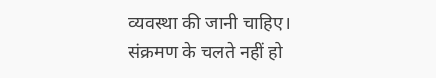व्यवस्था की जानी चाहिए।
संक्रमण के चलते नहीं हो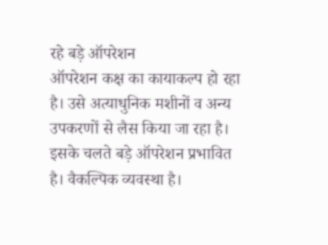रहे बड़े ऑपरेशन
ऑपरेशन कक्ष का कायाकल्प हो रहा है। उसे अत्याधुनिक मशीनों व अन्य उपकरणों से लैस किया जा रहा है। इसके चलते बड़े ऑपरेशन प्रभावित है। वैकल्पिक व्यवस्था है।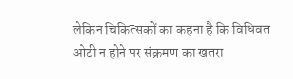लेकिन चिकित्सकों का कहना है कि विधिवत ओटी न होने पर संक्रमण का खतरा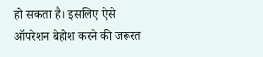हो सकता है। इसलिए ऐसे ऑपरेशन बेहोश करने की जरूरत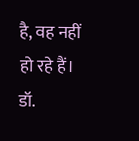है, वह नहीं हो रहे हैं।
डॉ.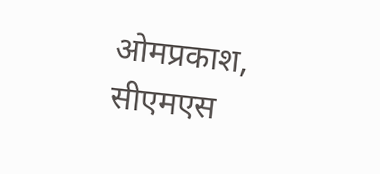ओमप्रकाश, सीएमएस